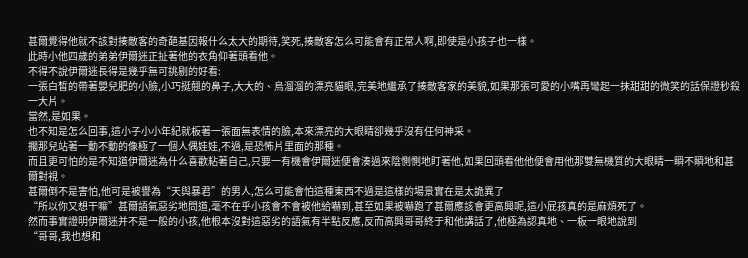甚爾覺得他就不該對揍敵客的奇葩基因報什么太大的期待,笑死,揍敵客怎么可能會有正常人啊,即使是小孩子也一樣。
此時小他四歲的弟弟伊爾迷正扯著他的衣角仰著頭看他。
不得不說伊爾迷長得是幾乎無可挑剔的好看:
一張白皙的帶著嬰兒肥的小臉,小巧挺翹的鼻子,大大的、烏溜溜的漂亮貓眼,完美地繼承了揍敵客家的美貌,如果那張可愛的小嘴再彎起一抹甜甜的微笑的話保證秒殺一大片。
當然,是如果。
也不知是怎么回事,這小子小小年紀就板著一張面無表情的臉,本來漂亮的大眼睛卻幾乎沒有任何神采。
擱那兒站著一動不動的像極了一個人偶娃娃,不過,是恐怖片里面的那種。
而且更可怕的是不知道伊爾迷為什么喜歡粘著自己,只要一有機會伊爾迷便會湊過來陰惻惻地盯著他,如果回頭看他他便會用他那雙無機質的大眼睛一瞬不瞬地和甚爾對視。
甚爾倒不是害怕,他可是被譽為“天與暴君”的男人,怎么可能會怕這種東西不過是這樣的場景實在是太詭異了
“所以你又想干嘛”甚爾語氣惡劣地問道,毫不在乎小孩會不會被他給嚇到,甚至如果被嚇跑了甚爾應該會更高興呢,這小屁孩真的是麻煩死了。
然而事實證明伊爾迷并不是一般的小孩,他根本沒對這惡劣的語氣有半點反應,反而高興哥哥終于和他講話了,他極為認真地、一板一眼地說到
“哥哥,我也想和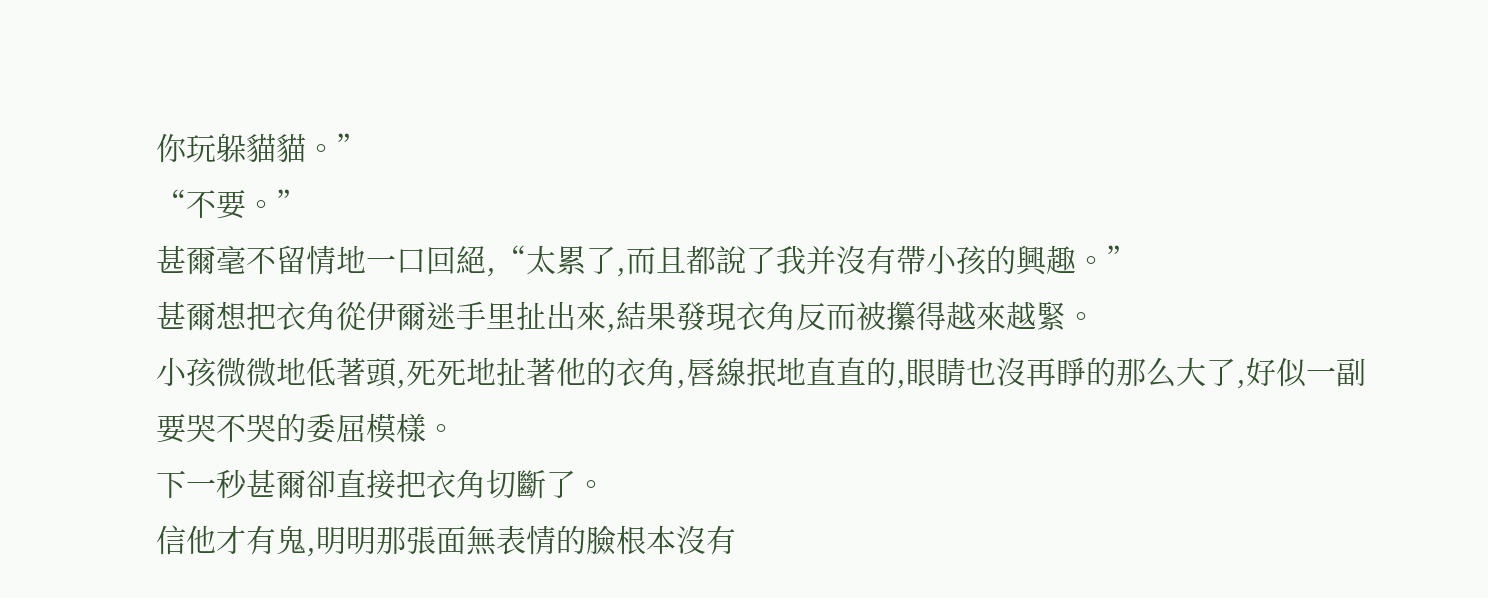你玩躲貓貓。”
“不要。”
甚爾毫不留情地一口回絕,“太累了,而且都說了我并沒有帶小孩的興趣。”
甚爾想把衣角從伊爾迷手里扯出來,結果發現衣角反而被攥得越來越緊。
小孩微微地低著頭,死死地扯著他的衣角,唇線抿地直直的,眼睛也沒再睜的那么大了,好似一副要哭不哭的委屈模樣。
下一秒甚爾卻直接把衣角切斷了。
信他才有鬼,明明那張面無表情的臉根本沒有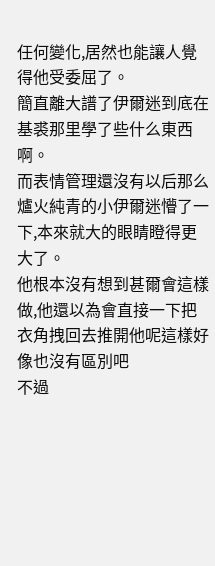任何變化,居然也能讓人覺得他受委屈了。
簡直離大譜了伊爾迷到底在基裘那里學了些什么東西啊。
而表情管理還沒有以后那么爐火純青的小伊爾迷懵了一下,本來就大的眼睛瞪得更大了。
他根本沒有想到甚爾會這樣做,他還以為會直接一下把衣角拽回去推開他呢這樣好像也沒有區別吧
不過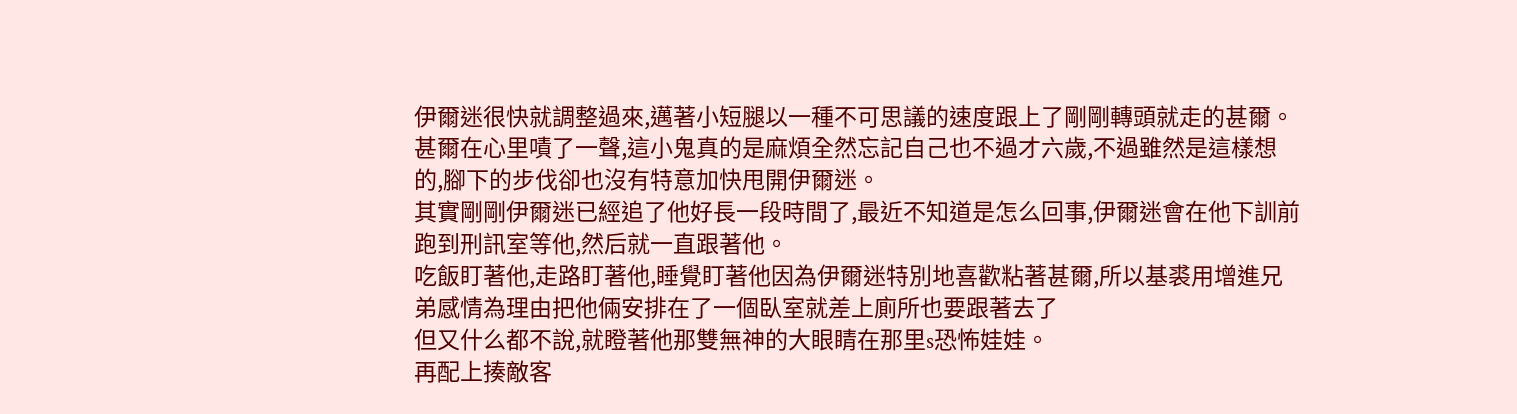伊爾迷很快就調整過來,邁著小短腿以一種不可思議的速度跟上了剛剛轉頭就走的甚爾。
甚爾在心里嘖了一聲,這小鬼真的是麻煩全然忘記自己也不過才六歲,不過雖然是這樣想的,腳下的步伐卻也沒有特意加快甩開伊爾迷。
其實剛剛伊爾迷已經追了他好長一段時間了,最近不知道是怎么回事,伊爾迷會在他下訓前跑到刑訊室等他,然后就一直跟著他。
吃飯盯著他,走路盯著他,睡覺盯著他因為伊爾迷特別地喜歡粘著甚爾,所以基裘用增進兄弟感情為理由把他倆安排在了一個臥室就差上廁所也要跟著去了
但又什么都不說,就瞪著他那雙無神的大眼睛在那里s恐怖娃娃。
再配上揍敵客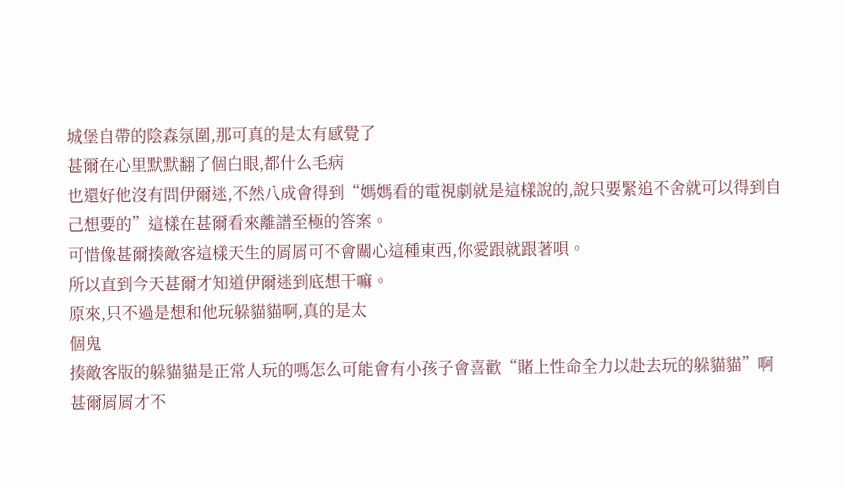城堡自帶的陰森氛圍,那可真的是太有感覺了
甚爾在心里默默翻了個白眼,都什么毛病
也還好他沒有問伊爾迷,不然八成會得到“媽媽看的電視劇就是這樣說的,說只要緊追不舍就可以得到自己想要的”這樣在甚爾看來離譜至極的答案。
可惜像甚爾揍敵客這樣天生的屑屑可不會關心這種東西,你愛跟就跟著唄。
所以直到今天甚爾才知道伊爾迷到底想干嘛。
原來,只不過是想和他玩躲貓貓啊,真的是太
個鬼
揍敵客版的躲貓貓是正常人玩的嗎怎么可能會有小孩子會喜歡“賭上性命全力以赴去玩的躲貓貓”啊
甚爾屑屑才不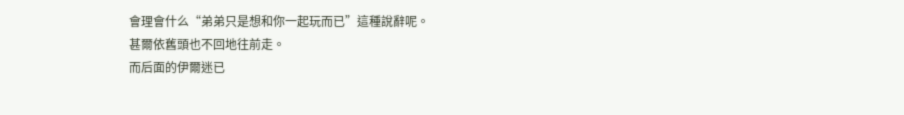會理會什么“弟弟只是想和你一起玩而已”這種說辭呢。
甚爾依舊頭也不回地往前走。
而后面的伊爾迷已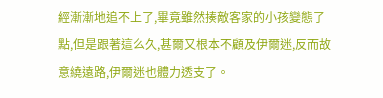經漸漸地追不上了,畢竟雖然揍敵客家的小孩變態了點,但是跟著這么久,甚爾又根本不顧及伊爾迷,反而故意繞遠路,伊爾迷也體力透支了。